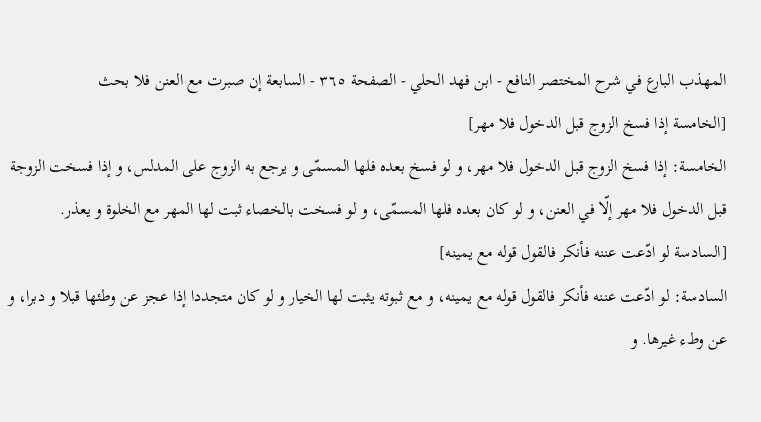المهذب البارع في شرح المختصر النافع - ابن فهد الحلي - الصفحة ٣٦٥ - السابعة إن صبرت مع العنن فلا بحث
[الخامسة إذا فسخ الزوج قبل الدخول فلا مهر]
الخامسة: إذا فسخ الزوج قبل الدخول فلا مهر، و لو فسخ بعده فلها المسمّى و يرجع به الزوج على المدلس، و إذا فسخت الزوجة قبل الدخول فلا مهر إلّا في العنن، و لو كان بعده فلها المسمّى، و لو فسخت بالخصاء ثبت لها المهر مع الخلوة و يعذر.
[السادسة لو ادّعت عننه فأنكر فالقول قوله مع يمينه]
السادسة: لو ادّعت عننه فأنكر فالقول قوله مع يمينه، و مع ثبوته يثبت لها الخيار و لو كان متجددا إذا عجز عن وطئها قبلا و دبرا، و عن وطء غيرها. و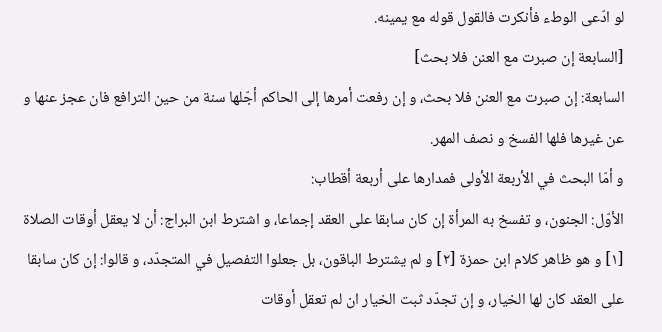لو ادّعى الوطء فأنكرت فالقول قوله مع يمينه.
[السابعة إن صبرت مع العنن فلا بحث]
السابعة: إن صبرت مع العنن فلا بحث، و إن رفعت أمرها إلى الحاكم أجّلها سنة من حين الترافع فان عجز عنها و عن غيرها فلها الفسخ و نصف المهر.
و أمّا البحث في الأربعة الأولى فمدارها على أربعة أقطاب:
الأوّل: الجنون، و تفسخ به المرأة إن كان سابقا على العقد إجماعا، و اشترط ابن البراج: أن لا يعقل أوقات الصلاة [١] و هو ظاهر كلام ابن حمزة [٢] و لم يشترط الباقون، بل جعلوا التفصيل في المتجدّد، و قالوا: إن كان سابقا على العقد كان لها الخيار، و إن تجدّد ثبت الخيار ان لم تعقل أوقات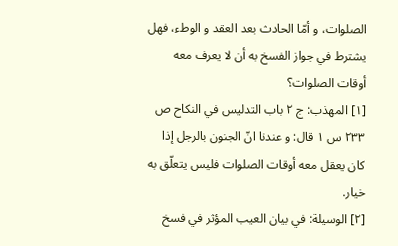الصلوات، و أمّا الحادث بعد العقد و الوطء، فهل يشترط في جواز الفسخ به أن لا يعرف معه أوقات الصلوات؟
[١] المهذب: ج ٢ باب التدليس في النكاح ص ٢٣٣ س ١ قال: و عندنا انّ الجنون بالرجل إذا كان يعقل معه أوقات الصلوات فليس يتعلّق به خيار.
[٢] الوسيلة: في بيان العيب المؤثر في فسخ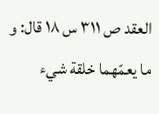العقد ص ٣١١ س ١٨ قال: و ما يعمّهما خلقة شيء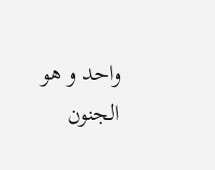واحد و هو الجنون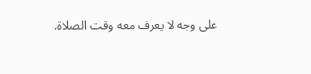على وجه لا يعرف معه وقت الصلاة.